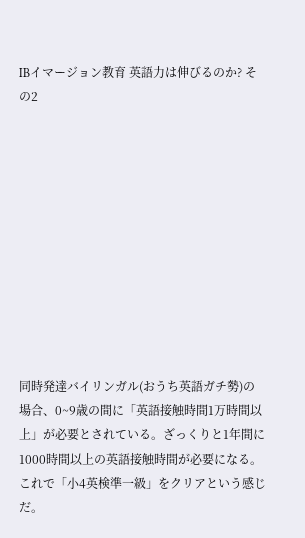IBイマージョン教育 英語力は伸びるのか? その2











同時発達バイリンガル(おうち英語ガチ勢)の場合、0~9歳の間に「英語接触時間1万時間以上」が必要とされている。ざっくりと1年間に1000時間以上の英語接触時間が必要になる。これで「小4英検準一級」をクリアという感じだ。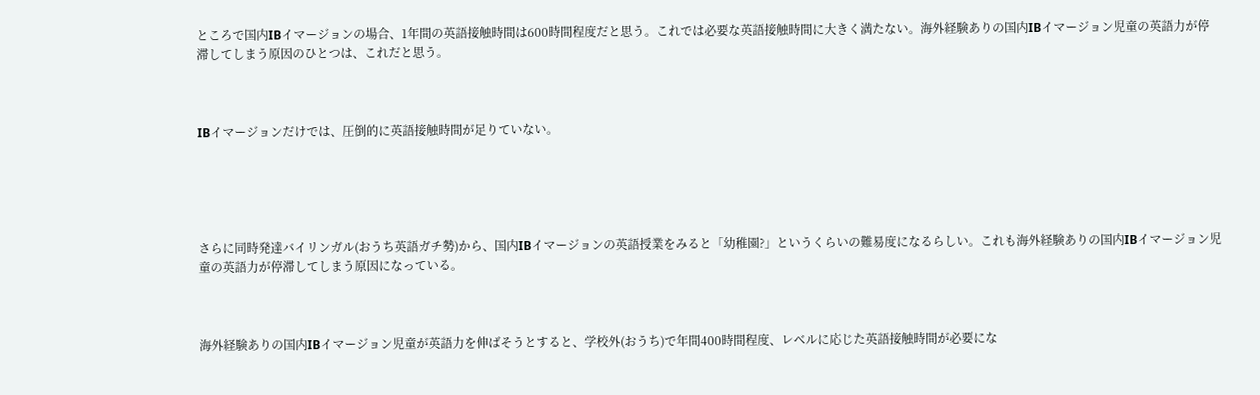ところで国内IBイマージョンの場合、1年間の英語接触時間は600時間程度だと思う。これでは必要な英語接触時間に大きく満たない。海外経験ありの国内IBイマージョン児童の英語力が停滞してしまう原因のひとつは、これだと思う。



IBイマージョンだけでは、圧倒的に英語接触時間が足りていない。





さらに同時発達バイリンガル(おうち英語ガチ勢)から、国内IBイマージョンの英語授業をみると「幼稚園?」というくらいの難易度になるらしい。これも海外経験ありの国内IBイマージョン児童の英語力が停滞してしまう原因になっている。



海外経験ありの国内IBイマージョン児童が英語力を伸ばそうとすると、学校外(おうち)で年間400時間程度、レベルに応じた英語接触時間が必要にな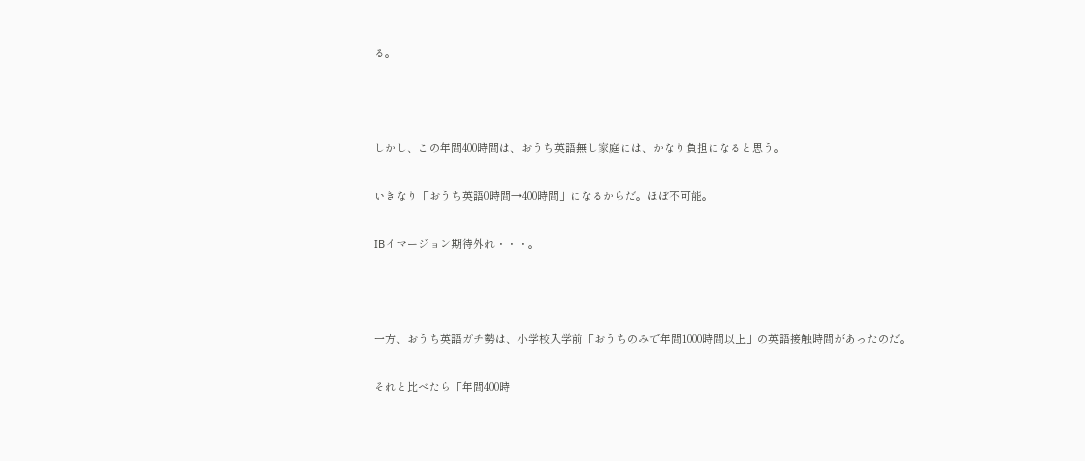る。



しかし、この年間400時間は、おうち英語無し家庭には、かなり負担になると思う。

いきなり「おうち英語0時間→400時間」になるからだ。ほぼ不可能。

IBイマージョン期待外れ・・・。



一方、おうち英語ガチ勢は、小学校入学前「おうちのみで年間1000時間以上」の英語接触時間があったのだ。

それと比べたら「年間400時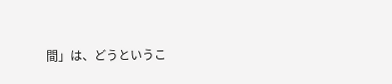間」は、どうというこ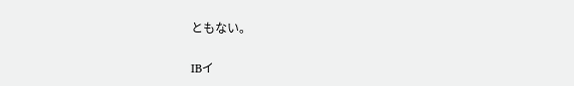ともない。

IBイ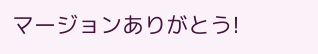マージョンありがとう!